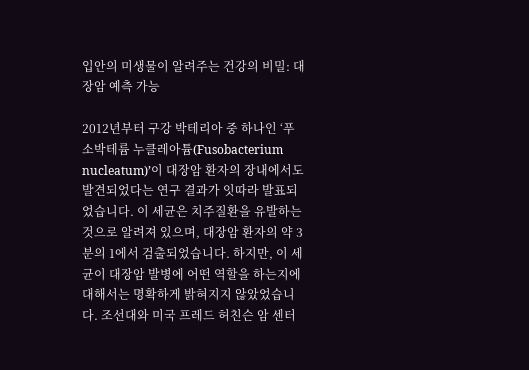입안의 미생물이 알려주는 건강의 비밀: 대장암 예측 가능

2012년부터 구강 박테리아 중 하나인 ‘푸소박테륨 누클레아튬(Fusobacterium nucleatum)’이 대장암 환자의 장내에서도 발견되었다는 연구 결과가 잇따라 발표되었습니다. 이 세균은 치주질환을 유발하는 것으로 알려져 있으며, 대장암 환자의 약 3분의 1에서 검출되었습니다. 하지만, 이 세균이 대장암 발병에 어떤 역할을 하는지에 대해서는 명확하게 밝혀지지 않았었습니다. 조선대와 미국 프레드 허친슨 암 센터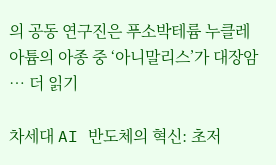의 공동 연구진은 푸소박테륨 누클레아튬의 아종 중 ‘아니말리스’가 대장암 … 더 읽기

차세대 AI 반도체의 혁신: 초저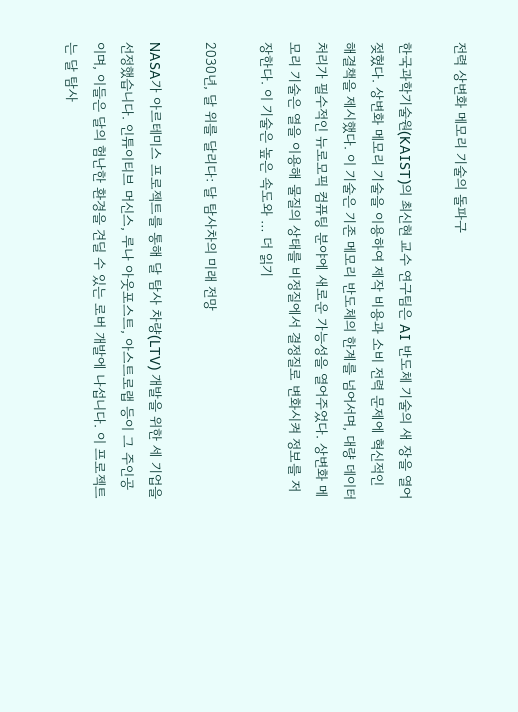전력 상변화 메모리 기술의 돌파구

한국과학기술원(KAIST)의 최신현 교수 연구팀은 AI 반도체 기술의 새 장을 열어젖혔다. 상변화 메모리 기술을 이용하여 제작 비용과 소비 전력 문제에 혁신적인 해결책을 제시했다. 이 기술은 기존 메모리 반도체의 한계를 넘어서며, 대량 데이터 처리가 필수적인 뉴로모픽 컴퓨팅 분야에 새로운 가능성을 열어주었다. 상변화 메모리 기술은 열을 이용해 물질의 상태를 비정질에서 결정질로 변화시켜 정보를 저장한다. 이 기술은 높은 속도와 … 더 읽기

2030년, 달 위를 달리다: 달 탐사차의 미래 전망

NASA가 아르테미스 프로젝트를 통해 달 탐사 차량(LTV) 개발을 위한 세 기업을 선정했습니다. 인튜이티브 머신스, 루나 아웃포스트, 아스트로랩 등이 그 주인공이며, 이들은 달의 험난한 환경을 견딜 수 있는 로버 개발에 나섭니다. 이 프로젝트는 달 탐사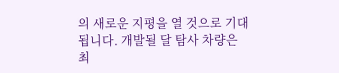의 새로운 지평을 열 것으로 기대됩니다. 개발될 달 탐사 차량은 최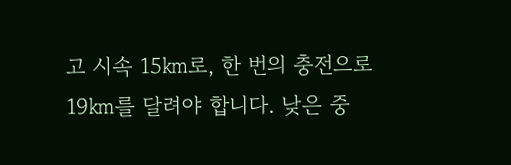고 시속 15㎞로, 한 번의 충전으로 19㎞를 달려야 합니다. 낮은 중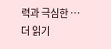력과 극심한 … 더 읽기